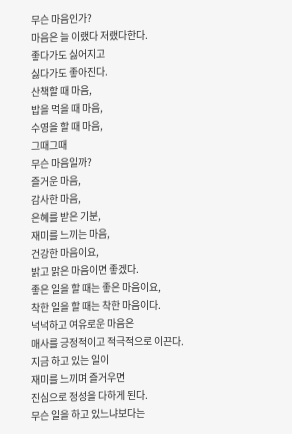무슨 마음인가?
마음은 늘 이랬다 저랬다한다.
좋다가도 싫어지고
싫다가도 좋아진다.
산책할 때 마음,
밥을 먹을 때 마음,
수영을 할 때 마음,
그때그때
무슨 마음일까?
즐거운 마음,
감사한 마음,
은혜를 받은 기분,
재미를 느끼는 마음,
건강한 마음이요,
밝고 맑은 마음이면 좋겠다.
좋은 일을 할 때는 좋은 마음이요,
착한 일을 할 때는 착한 마음이다.
넉넉하고 여유로운 마음은
매사를 긍정적이고 적극적으로 이끈다.
지금 하고 있는 일이
재미를 느끼며 즐거우면
진심으로 정성을 다하게 된다.
무슨 일을 하고 있느냐보다는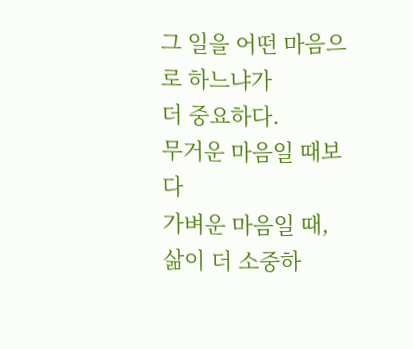그 일을 어떤 마음으로 하느냐가
더 중요하다.
무거운 마음일 때보다
가벼운 마음일 때,
삶이 더 소중하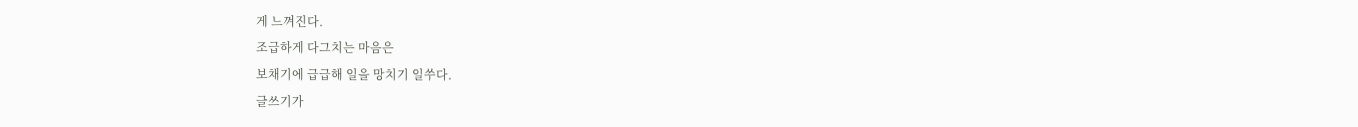게 느껴진다.
조급하게 다그치는 마음은
보채기에 급급해 일을 망치기 일쑤다.
글쓰기가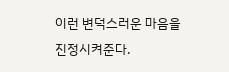이런 변덕스러운 마음을 진정시켜준다.